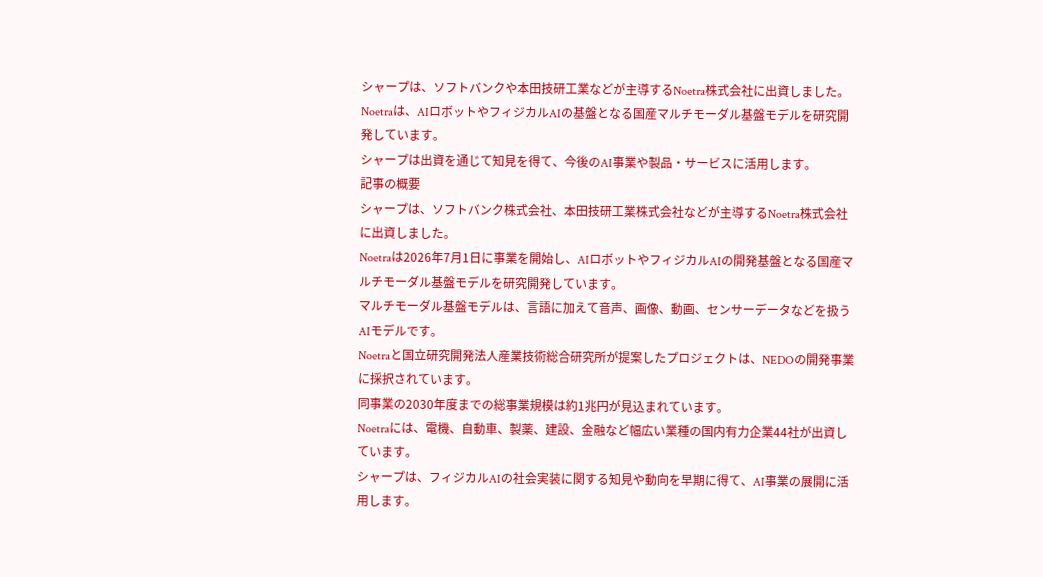シャープは、ソフトバンクや本田技研工業などが主導するNoetra株式会社に出資しました。
Noetraは、AIロボットやフィジカルAIの基盤となる国産マルチモーダル基盤モデルを研究開発しています。
シャープは出資を通じて知見を得て、今後のAI事業や製品・サービスに活用します。
記事の概要
シャープは、ソフトバンク株式会社、本田技研工業株式会社などが主導するNoetra株式会社に出資しました。
Noetraは2026年7月1日に事業を開始し、AIロボットやフィジカルAIの開発基盤となる国産マルチモーダル基盤モデルを研究開発しています。
マルチモーダル基盤モデルは、言語に加えて音声、画像、動画、センサーデータなどを扱うAIモデルです。
Noetraと国立研究開発法人産業技術総合研究所が提案したプロジェクトは、NEDOの開発事業に採択されています。
同事業の2030年度までの総事業規模は約1兆円が見込まれています。
Noetraには、電機、自動車、製薬、建設、金融など幅広い業種の国内有力企業44社が出資しています。
シャープは、フィジカルAIの社会実装に関する知見や動向を早期に得て、AI事業の展開に活用します。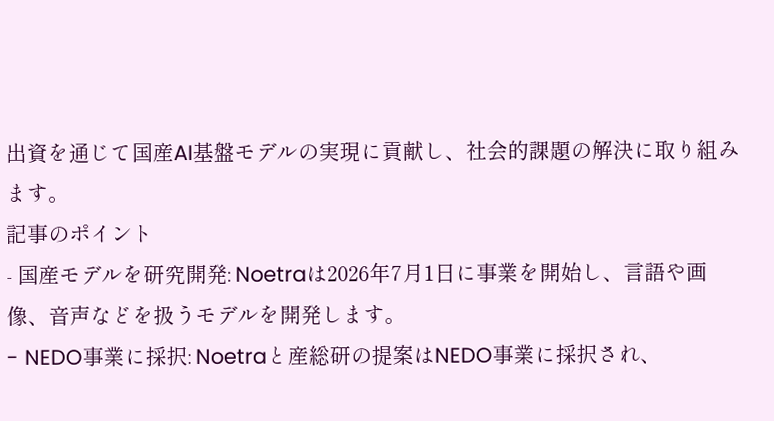出資を通じて国産AI基盤モデルの実現に貢献し、社会的課題の解決に取り組みます。
記事のポイント
- 国産モデルを研究開発: Noetraは2026年7月1日に事業を開始し、言語や画像、音声などを扱うモデルを開発します。
- NEDO事業に採択: Noetraと産総研の提案はNEDO事業に採択され、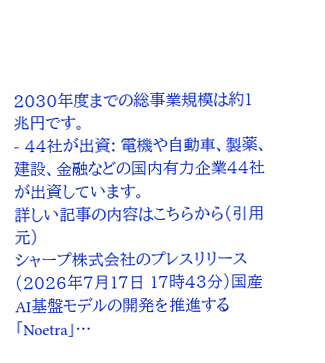2030年度までの総事業規模は約1兆円です。
- 44社が出資: 電機や自動車、製薬、建設、金融などの国内有力企業44社が出資しています。
詳しい記事の内容はこちらから(引用元)
シャープ株式会社のプレスリリース(2026年7月17日 17時43分)国産AI基盤モデルの開発を推進する「Noetra」…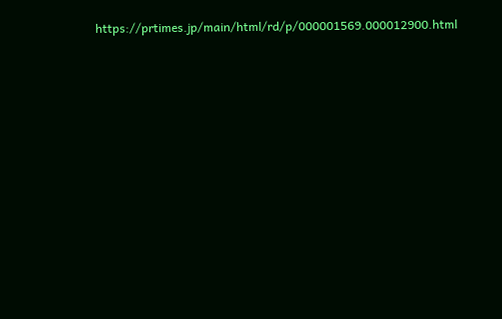https://prtimes.jp/main/html/rd/p/000001569.000012900.html